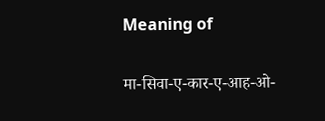Meaning of

मा-सिवा-ए-कार-ए-आह-ओ-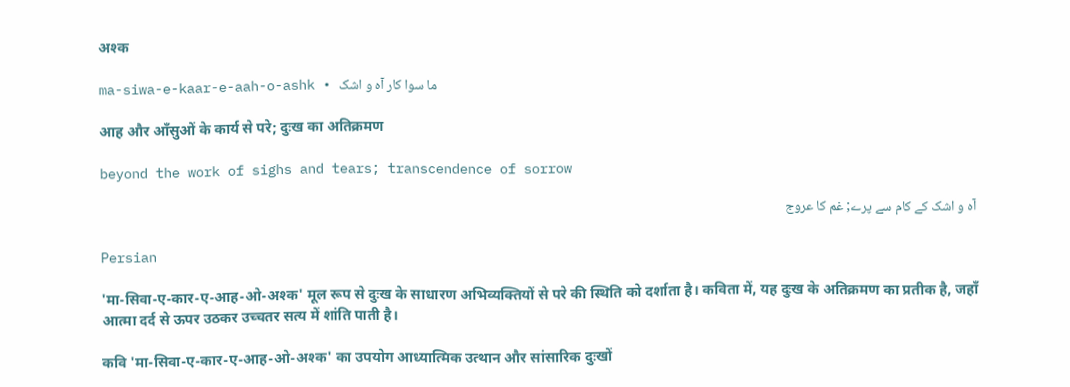अश्क

ma-siwa-e-kaar-e-aah-o-ashk • ما سوا کار آہ و اشک

आह और आँसुओं के कार्य से परे; दुःख का अतिक्रमण

beyond the work of sighs and tears; transcendence of sorrow

آہ و اشک کے کام سے پرے; غم کا عروج

Persian

'मा-सिवा-ए-कार-ए-आह-ओ-अश्क' मूल रूप से दुःख के साधारण अभिव्यक्तियों से परे की स्थिति को दर्शाता है। कविता में, यह दुःख के अतिक्रमण का प्रतीक है, जहाँ आत्मा दर्द से ऊपर उठकर उच्चतर सत्य में शांति पाती है।

कवि 'मा-सिवा-ए-कार-ए-आह-ओ-अश्क' का उपयोग आध्यात्मिक उत्थान और सांसारिक दुःखों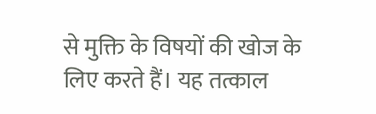से मुक्ति के विषयों की खोज के लिए करते हैं। यह तत्काल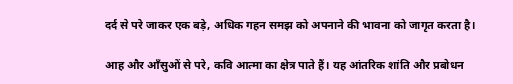दर्द से परे जाकर एक बड़े, अधिक गहन समझ को अपनाने की भावना को जागृत करता है।

आह और आँसुओं से परे, कवि आत्मा का क्षेत्र पाते हैं। यह आंतरिक शांति और प्रबोधन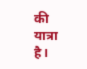की यात्रा है।